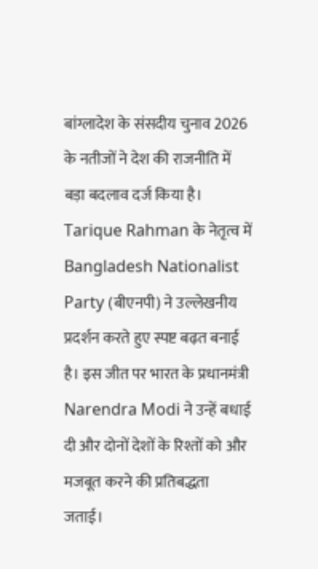बांग्लादेश के संसदीय चुनाव 2026 के नतीजों ने देश की राजनीति में बड़ा बदलाव दर्ज किया है। Tarique Rahman के नेतृत्व में Bangladesh Nationalist Party (बीएनपी) ने उल्लेखनीय प्रदर्शन करते हुए स्पष्ट बढ़त बनाई है। इस जीत पर भारत के प्रधानमंत्री Narendra Modi ने उन्हें बधाई दी और दोनों देशों के रिश्तों को और मजबूत करने की प्रतिबद्धता जताई।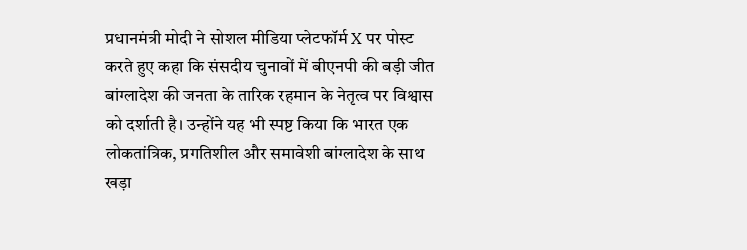प्रधानमंत्री मोदी ने सोशल मीडिया प्लेटफॉर्म X पर पोस्ट करते हुए कहा कि संसदीय चुनावों में बीएनपी की बड़ी जीत बांग्लादेश की जनता के तारिक रहमान के नेतृत्व पर विश्वास को दर्शाती है। उन्होंने यह भी स्पष्ट किया कि भारत एक लोकतांत्रिक, प्रगतिशील और समावेशी बांग्लादेश के साथ खड़ा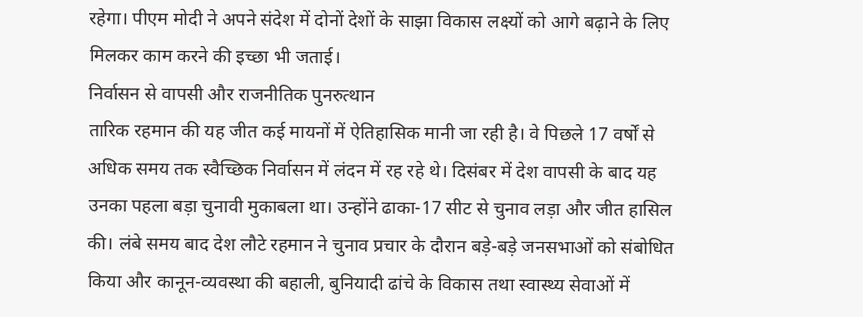रहेगा। पीएम मोदी ने अपने संदेश में दोनों देशों के साझा विकास लक्ष्यों को आगे बढ़ाने के लिए मिलकर काम करने की इच्छा भी जताई।
निर्वासन से वापसी और राजनीतिक पुनरुत्थान
तारिक रहमान की यह जीत कई मायनों में ऐतिहासिक मानी जा रही है। वे पिछले 17 वर्षों से अधिक समय तक स्वैच्छिक निर्वासन में लंदन में रह रहे थे। दिसंबर में देश वापसी के बाद यह उनका पहला बड़ा चुनावी मुकाबला था। उन्होंने ढाका-17 सीट से चुनाव लड़ा और जीत हासिल की। लंबे समय बाद देश लौटे रहमान ने चुनाव प्रचार के दौरान बड़े-बड़े जनसभाओं को संबोधित किया और कानून-व्यवस्था की बहाली, बुनियादी ढांचे के विकास तथा स्वास्थ्य सेवाओं में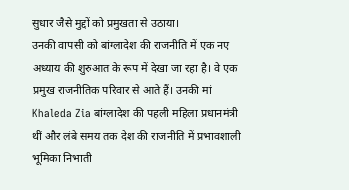सुधार जैसे मुद्दों को प्रमुखता से उठाया।
उनकी वापसी को बांग्लादेश की राजनीति में एक नए अध्याय की शुरुआत के रूप में देखा जा रहा है। वे एक प्रमुख राजनीतिक परिवार से आते हैं। उनकी मां Khaleda Zia बांग्लादेश की पहली महिला प्रधानमंत्री थीं और लंबे समय तक देश की राजनीति में प्रभावशाली भूमिका निभाती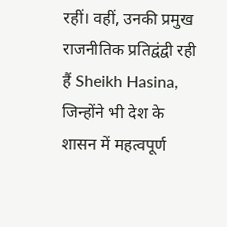रहीं। वहीं, उनकी प्रमुख राजनीतिक प्रतिद्वंद्वी रही हैं Sheikh Hasina, जिन्होंने भी देश के शासन में महत्वपूर्ण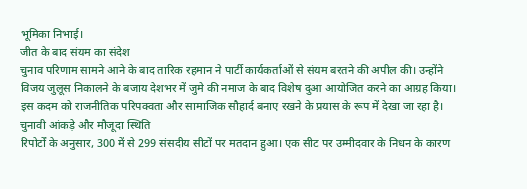भूमिका निभाई।
जीत के बाद संयम का संदेश
चुनाव परिणाम सामने आने के बाद तारिक रहमान ने पार्टी कार्यकर्ताओं से संयम बरतने की अपील की। उन्होंने विजय जुलूस निकालने के बजाय देशभर में जुमे की नमाज के बाद विशेष दुआ आयोजित करने का आग्रह किया। इस कदम को राजनीतिक परिपक्वता और सामाजिक सौहार्द बनाए रखने के प्रयास के रूप में देखा जा रहा है।
चुनावी आंकड़े और मौजूदा स्थिति
रिपोर्टों के अनुसार, 300 में से 299 संसदीय सीटों पर मतदान हुआ। एक सीट पर उम्मीदवार के निधन के कारण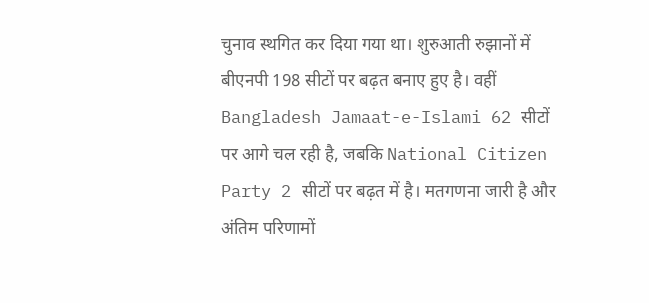चुनाव स्थगित कर दिया गया था। शुरुआती रुझानों में बीएनपी 198 सीटों पर बढ़त बनाए हुए है। वहीं Bangladesh Jamaat-e-Islami 62 सीटों पर आगे चल रही है, जबकि National Citizen Party 2 सीटों पर बढ़त में है। मतगणना जारी है और अंतिम परिणामों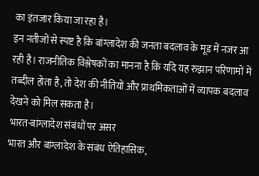का इंतजार किया जा रहा है।
इन नतीजों से स्पष्ट है कि बांग्लादेश की जनता बदलाव के मूड में नजर आ रही है। राजनीतिक विश्लेषकों का मानना है कि यदि यह रुझान परिणामों में तब्दील होता है, तो देश की नीतियों और प्राथमिकताओं में व्यापक बदलाव देखने को मिल सकता है।
भारत-बांग्लादेश संबंधों पर असर
भारत और बांग्लादेश के संबंध ऐतिहासिक,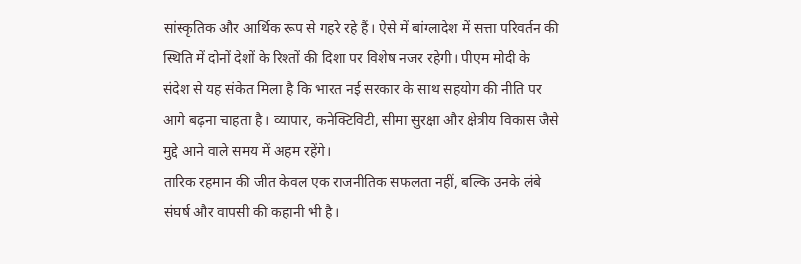सांस्कृतिक और आर्थिक रूप से गहरे रहे हैं। ऐसे में बांग्लादेश में सत्ता परिवर्तन की स्थिति में दोनों देशों के रिश्तों की दिशा पर विशेष नजर रहेगी। पीएम मोदी के संदेश से यह संकेत मिला है कि भारत नई सरकार के साथ सहयोग की नीति पर आगे बढ़ना चाहता है। व्यापार, कनेक्टिविटी, सीमा सुरक्षा और क्षेत्रीय विकास जैसे मुद्दे आने वाले समय में अहम रहेंगे।
तारिक रहमान की जीत केवल एक राजनीतिक सफलता नहीं, बल्कि उनके लंबे संघर्ष और वापसी की कहानी भी है।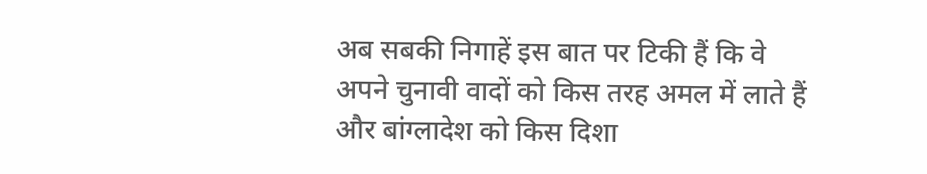अब सबकी निगाहें इस बात पर टिकी हैं कि वे अपने चुनावी वादों को किस तरह अमल में लाते हैं और बांग्लादेश को किस दिशा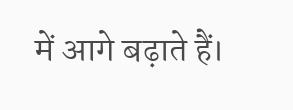में आगे बढ़ाते हैं।